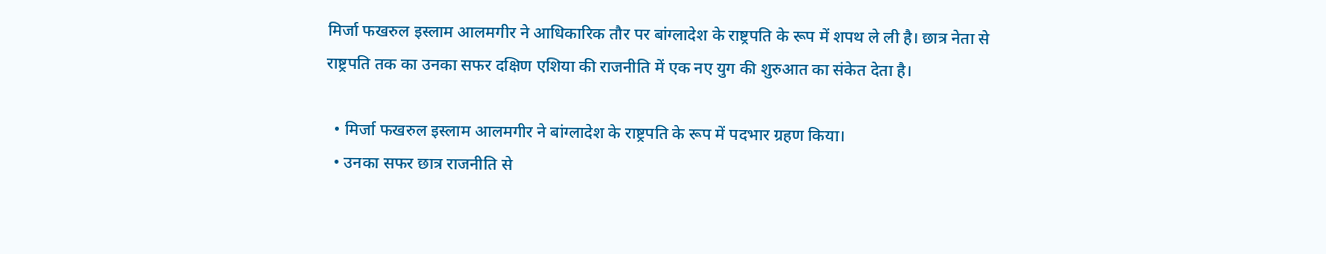मिर्जा फखरुल इस्लाम आलमगीर ने आधिकारिक तौर पर बांग्लादेश के राष्ट्रपति के रूप में शपथ ले ली है। छात्र नेता से राष्ट्रपति तक का उनका सफर दक्षिण एशिया की राजनीति में एक नए युग की शुरुआत का संकेत देता है।

  • मिर्जा फखरुल इस्लाम आलमगीर ने बांग्लादेश के राष्ट्रपति के रूप में पदभार ग्रहण किया।
  • उनका सफर छात्र राजनीति से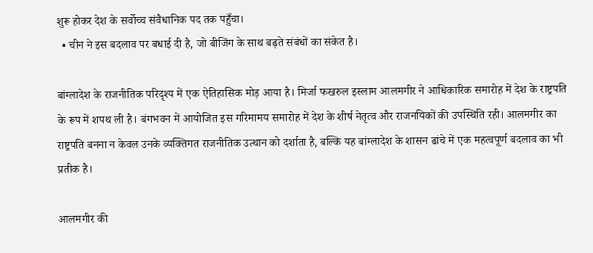शुरू होकर देश के सर्वोच्च संवैधानिक पद तक पहुँचा।
  • चीन ने इस बदलाव पर बधाई दी है, जो बीजिंग के साथ बढ़ते संबंधों का संकेत है।

बांग्लादेश के राजनीतिक परिदृश्य में एक ऐतिहासिक मोड़ आया है। मिर्जा फखरुल इस्लाम आलमगीर ने आधिकारिक समारोह में देश के राष्ट्रपति के रूप में शपथ ली है। बंगभवन में आयोजित इस गरिमामय समारोह में देश के शीर्ष नेतृत्व और राजनयिकों की उपस्थिति रही। आलमगीर का राष्ट्रपति बनना न केवल उनके व्यक्तिगत राजनीतिक उत्थान को दर्शाता है, बल्कि यह बांग्लादेश के शासन ढांचे में एक महत्वपूर्ण बदलाव का भी प्रतीक है।

आलमगीर की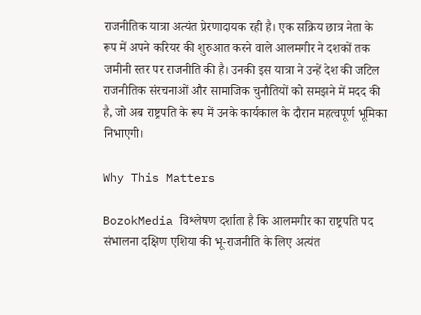राजनीतिक यात्रा अत्यंत प्रेरणादायक रही है। एक सक्रिय छात्र नेता के रूप में अपने करियर की शुरुआत करने वाले आलमगीर ने दशकों तक जमीनी स्तर पर राजनीति की है। उनकी इस यात्रा ने उन्हें देश की जटिल राजनीतिक संरचनाओं और सामाजिक चुनौतियों को समझने में मदद की है, जो अब राष्ट्रपति के रूप में उनके कार्यकाल के दौरान महत्वपूर्ण भूमिका निभाएगी।

Why This Matters

BozokMedia विश्लेषण दर्शाता है कि आलमगीर का राष्ट्रपति पद संभालना दक्षिण एशिया की भू-राजनीति के लिए अत्यंत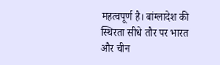महत्वपूर्ण है। बांग्लादेश की स्थिरता सीधे तौर पर भारत और चीन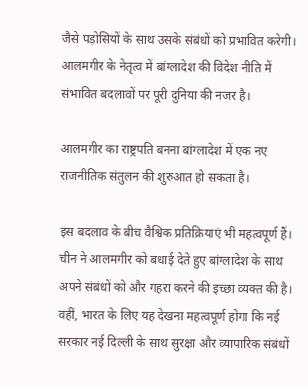जैसे पड़ोसियों के साथ उसके संबंधों को प्रभावित करेगी। आलमगीर के नेतृत्व में बांग्लादेश की विदेश नीति में संभावित बदलावों पर पूरी दुनिया की नजर है।

आलमगीर का राष्ट्रपति बनना बांग्लादेश में एक नए राजनीतिक संतुलन की शुरुआत हो सकता है।

इस बदलाव के बीच वैश्विक प्रतिक्रियाएं भी महत्वपूर्ण हैं। चीन ने आलमगीर को बधाई देते हुए बांग्लादेश के साथ अपने संबंधों को और गहरा करने की इच्छा व्यक्त की है। वहीं, भारत के लिए यह देखना महत्वपूर्ण होगा कि नई सरकार नई दिल्ली के साथ सुरक्षा और व्यापारिक संबंधों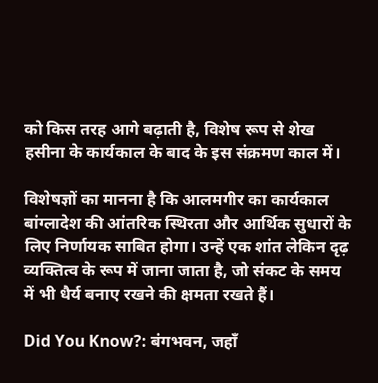को किस तरह आगे बढ़ाती है, विशेष रूप से शेख हसीना के कार्यकाल के बाद के इस संक्रमण काल में।

विशेषज्ञों का मानना है कि आलमगीर का कार्यकाल बांग्लादेश की आंतरिक स्थिरता और आर्थिक सुधारों के लिए निर्णायक साबित होगा। उन्हें एक शांत लेकिन दृढ़ व्यक्तित्व के रूप में जाना जाता है, जो संकट के समय में भी धैर्य बनाए रखने की क्षमता रखते हैं।

Did You Know?: बंगभवन, जहाँ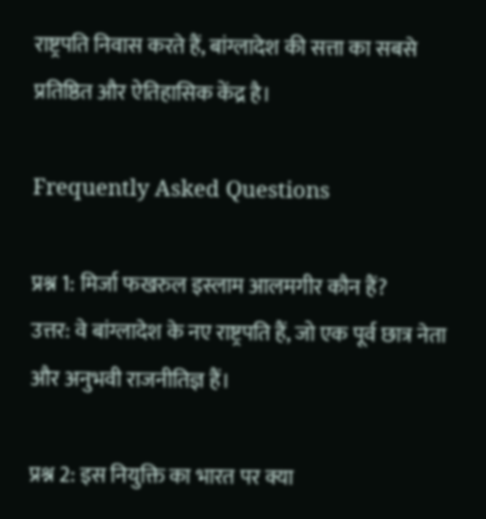राष्ट्रपति निवास करते हैं, बांग्लादेश की सत्ता का सबसे प्रतिष्ठित और ऐतिहासिक केंद्र है।

Frequently Asked Questions

प्रश्न 1: मिर्जा फखरुल इस्लाम आलमगीर कौन हैं?
उत्तर: वे बांग्लादेश के नए राष्ट्रपति हैं, जो एक पूर्व छात्र नेता और अनुभवी राजनीतिज्ञ हैं।

प्रश्न 2: इस नियुक्ति का भारत पर क्या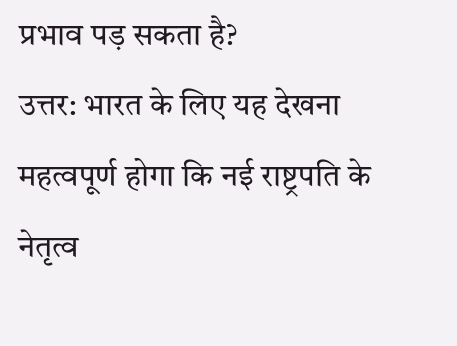प्रभाव पड़ सकता है?
उत्तर: भारत के लिए यह देखना महत्वपूर्ण होगा कि नई राष्ट्रपति के नेतृत्व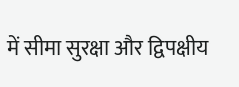में सीमा सुरक्षा और द्विपक्षीय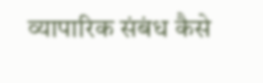व्यापारिक संबंध कैसे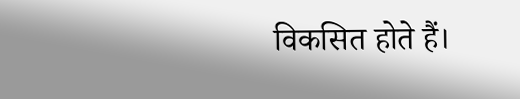विकसित होते हैं।